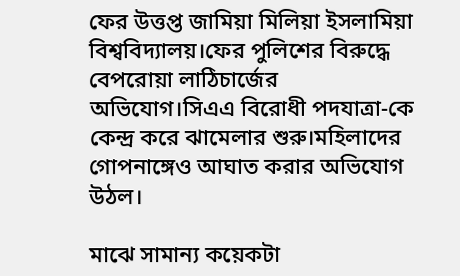ফের উত্তপ্ত জামিয়া মিলিয়া ইসলামিয়া বিশ্ববিদ্যালয়।ফের পুলিশের বিরুদ্ধে বেপরোয়া লাঠিচার্জের অভিযোগ।সিএএ বিরোধী পদযাত্রা-কে কেন্দ্র করে ঝামেলার শুরু।মহিলাদের গোপনাঙ্গেও আঘাত করার অভিযোগ উঠল।

মাঝে সামান্য কয়েকটা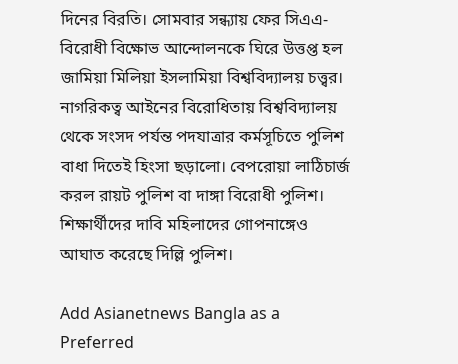দিনের বিরতি। সোমবার সন্ধ্যায় ফের সিএএ-বিরোধী বিক্ষোভ আন্দোলনকে ঘিরে উত্তপ্ত হল জামিয়া মিলিয়া ইসলামিয়া বিশ্ববিদ্যালয় চত্ত্বর। নাগরিকত্ব আইনের বিরোধিতায় বিশ্ববিদ্যালয় থেকে সংসদ পর্যন্ত পদযাত্রার কর্মসূচিতে পুলিশ বাধা দিতেই হিংসা ছড়ালো। বেপরোয়া লাঠিচার্জ করল রায়ট পুলিশ বা দাঙ্গা বিরোধী পুলিশ। শিক্ষার্থীদের দাবি মহিলাদের গোপনাঙ্গেও আঘাত করেছে দিল্লি পুলিশ।

Add Asianetnews Bangla as a Preferred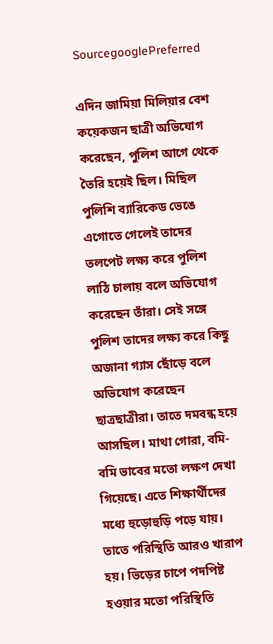SourcegooglePreferred

এদিন জামিয়া মিলিয়ার বেশ কয়েকজন ছাত্রী অভিযোগ করেছেন, পুলিশ আগে থেকে তৈরি হয়েই ছিল। মিছিল পুলিশি ব্যারিকেড ভেঙে এগোতে গেলেই তাদের তলপেট লক্ষ্য করে পুলিশ লাঠি চালায় বলে অভিযোগ করেছেন তাঁরা। সেই সঙ্গে পুলিশ তাদের লক্ষ্য করে কিছু অজানা গ্যাস ছোঁড়ে বলে অভিযোগ করেছেন ছাত্রছাত্রীরা। তাতে দমবন্ধ হয়ে আসছিল। মাথা গোরা, বমি-বমি ভাবের মতো লক্ষণ দেখা গিয়েছে। এতে শিক্ষার্থীদের মধ্যে হুড়োহুড়ি পড়ে যায়। তাতে পরিস্থিতি আরও খারাপ হয়। ভিড়ের চাপে পদপিষ্ট হওয়ার মতো পরিস্থিতি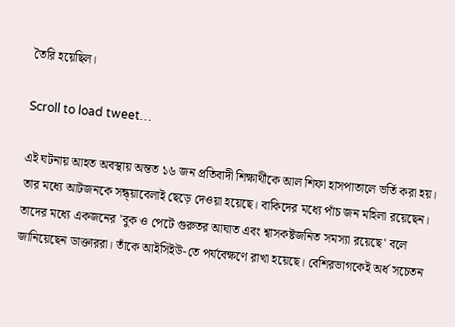তৈরি হয়েছিল।

Scroll to load tweet…

এই ঘটনায় আহত অবস্থায় অন্তত ১৬ জন প্রতিবাদী শিক্ষার্থীকে আল শিফা হাসপাতালে ভর্তি করা হয়। তার মধ্যে আটজনকে সন্ধ্য়াবেলাই ছেড়ে দেওয়া হয়েছে। বাকিদের মধ্যে পাঁচ জন মহিলা রয়েছেন। তাদের মধ্যে একজনের 'বুক ও পেটে গুরুতর আঘাত এবং শ্বাসকষ্টজনিত সমস্যা রয়েছে' বলে জানিয়েছেন ডাক্তাররা। তাঁকে আইসিইউ-তে পর্যবেক্ষণে রাখা হয়েছে। বেশিরভাগকেই অর্ধ সচেতন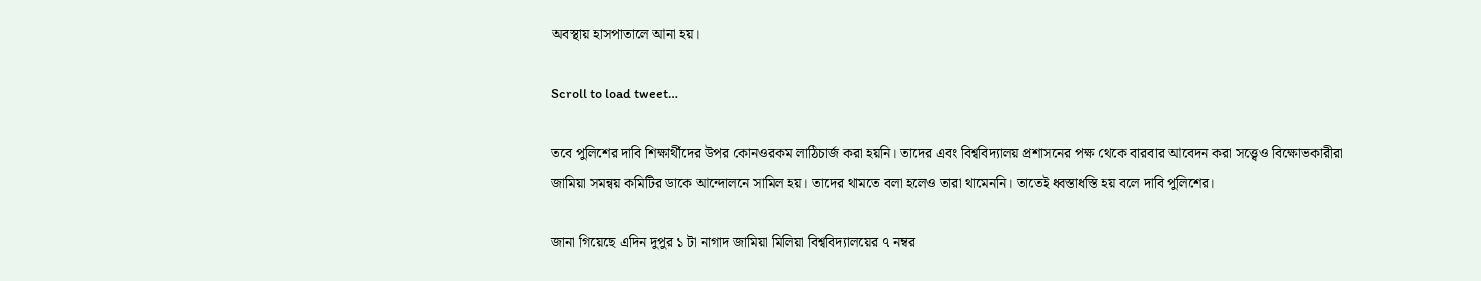অবস্থায় হাসপাতালে আনা হয়।

Scroll to load tweet…

তবে পুলিশের দাবি শিক্ষার্থীদের উপর কোনওরকম লাঠিচার্জ করা হয়নি। তাদের এবং বিশ্ববিদ্যালয় প্রশাসনের পক্ষ থেকে বারবার আবেদন করা সত্ত্বেও বিক্ষোভকারীরা জামিয়া সমন্বয় কমিটির ডাকে আন্দোলনে সামিল হয়। তাদের থামতে বলা হলেও তারা থামেননি। তাতেই ধ্বস্তাধস্তি হয় বলে দাবি পুলিশের।

জানা গিয়েছে এদিন দুপুর ১ টা নাগাদ জামিয়া মিলিয়া বিশ্ববিদ্যালয়ের ৭ নম্বর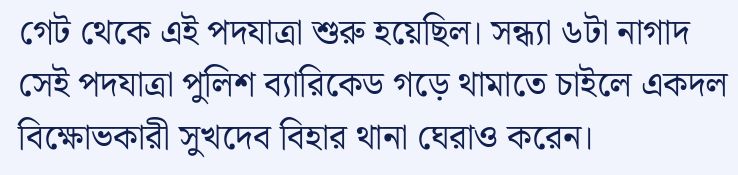গেট থেকে এই পদযাত্রা শুরু হয়েছিল। সন্ধ্যা ৬টা নাগাদ সেই পদযাত্রা পুলিশ ব্যারিকেড গড়ে থামাতে চাইলে একদল বিক্ষোভকারী সুখদেব বিহার থানা ঘেরাও করেন।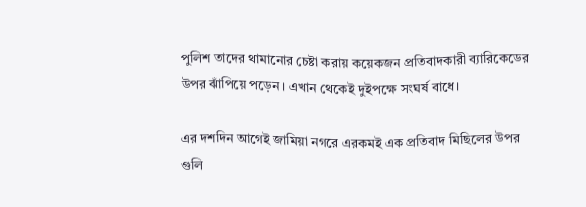পুলিশ তাদের থামানোর চেষ্টা করায় কয়েকজন প্রতিবাদকারী ব্যারিকেডের উপর ঝাঁপিয়ে পড়েন। এখান থেকেই দুইপক্ষে সংঘর্ষ বাধে।

এর দশদিন আগেই জামিয়া নগরে এরকমই এক প্রতিবাদ মিছিলের উপর গুলি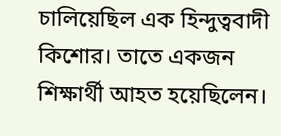চালিয়েছিল এক হিন্দুত্ববাদী কিশোর। তাতে একজন শিক্ষার্থী আহত হয়েছিলেন।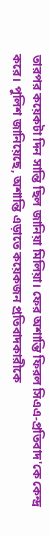তারপর কয়েকটা দিন সান্তি ছিল জানিয়া মিলিয়া। ফের অশান্তি ফিরল সিএএ-প্রতিবাদ'কে কেন্দ্র করে। পুলিশ জানিয়েছে, অশান্তি এড়াতে কয়েকজন প্রতিবাদকারীকে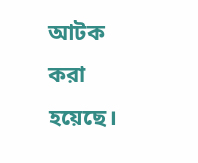আটক করা হয়েছে।